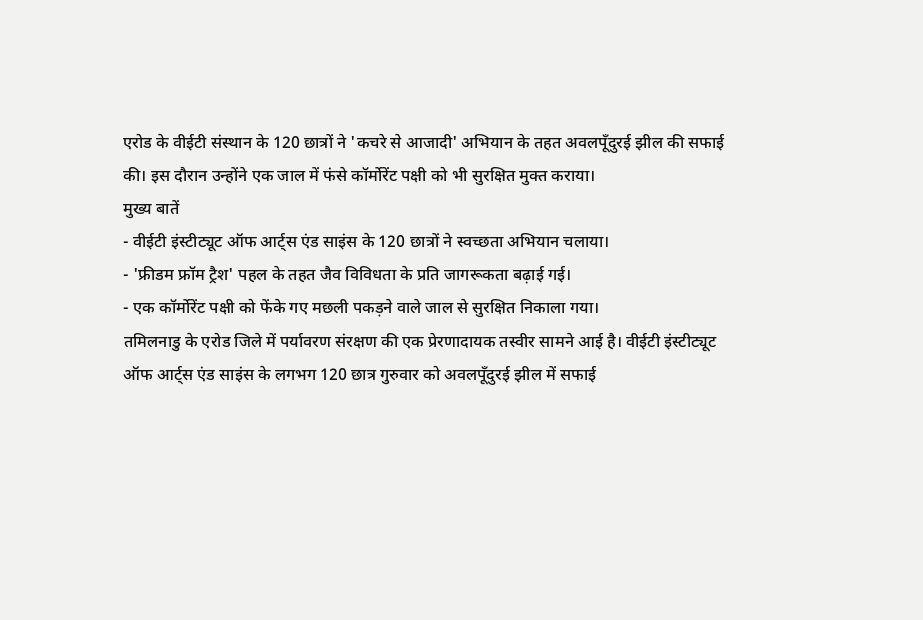एरोड के वीईटी संस्थान के 120 छात्रों ने 'कचरे से आजादी' अभियान के तहत अवलपूँदुरई झील की सफाई की। इस दौरान उन्होंने एक जाल में फंसे कॉर्मोरेंट पक्षी को भी सुरक्षित मुक्त कराया।
मुख्य बातें
- वीईटी इंस्टीट्यूट ऑफ आर्ट्स एंड साइंस के 120 छात्रों ने स्वच्छता अभियान चलाया।
- 'फ्रीडम फ्रॉम ट्रैश' पहल के तहत जैव विविधता के प्रति जागरूकता बढ़ाई गई।
- एक कॉर्मोरेंट पक्षी को फेंके गए मछली पकड़ने वाले जाल से सुरक्षित निकाला गया।
तमिलनाडु के एरोड जिले में पर्यावरण संरक्षण की एक प्रेरणादायक तस्वीर सामने आई है। वीईटी इंस्टीट्यूट ऑफ आर्ट्स एंड साइंस के लगभग 120 छात्र गुरुवार को अवलपूँदुरई झील में सफाई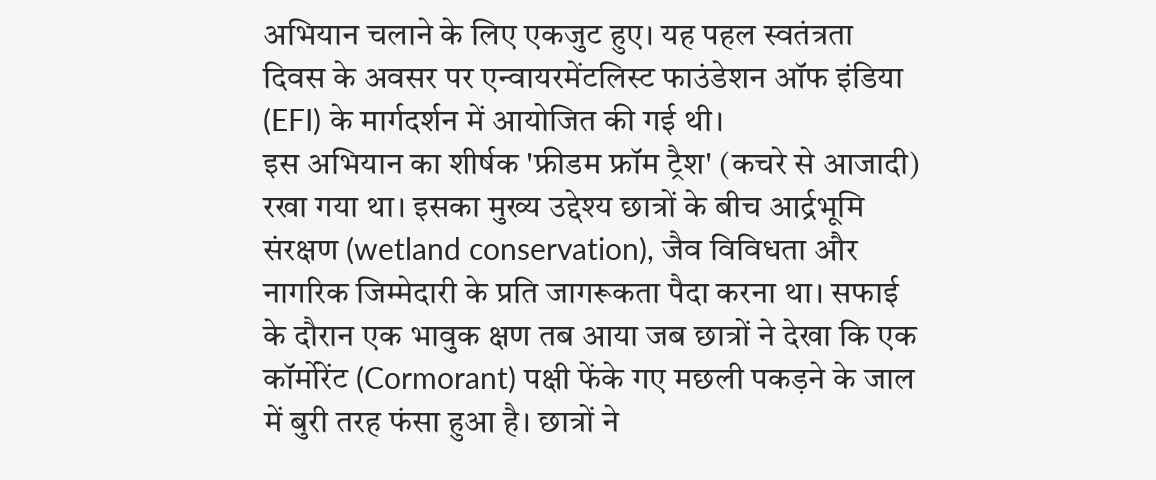अभियान चलाने के लिए एकजुट हुए। यह पहल स्वतंत्रता दिवस के अवसर पर एन्वायरमेंटलिस्ट फाउंडेशन ऑफ इंडिया (EFI) के मार्गदर्शन में आयोजित की गई थी।
इस अभियान का शीर्षक 'फ्रीडम फ्रॉम ट्रैश' (कचरे से आजादी) रखा गया था। इसका मुख्य उद्देश्य छात्रों के बीच आर्द्रभूमि संरक्षण (wetland conservation), जैव विविधता और नागरिक जिम्मेदारी के प्रति जागरूकता पैदा करना था। सफाई के दौरान एक भावुक क्षण तब आया जब छात्रों ने देखा कि एक कॉर्मोरेंट (Cormorant) पक्षी फेंके गए मछली पकड़ने के जाल में बुरी तरह फंसा हुआ है। छात्रों ने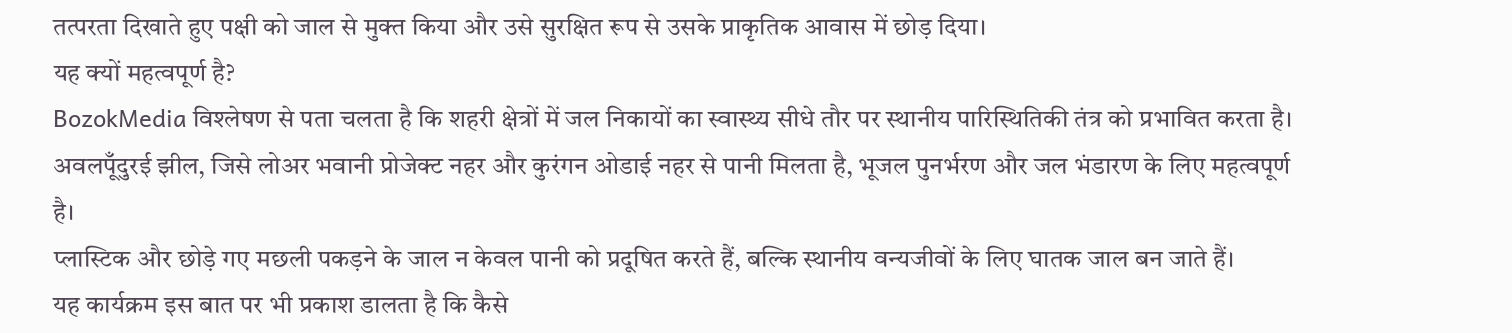तत्परता दिखाते हुए पक्षी को जाल से मुक्त किया और उसे सुरक्षित रूप से उसके प्राकृतिक आवास में छोड़ दिया।
यह क्यों महत्वपूर्ण है?
BozokMedia विश्लेषण से पता चलता है कि शहरी क्षेत्रों में जल निकायों का स्वास्थ्य सीधे तौर पर स्थानीय पारिस्थितिकी तंत्र को प्रभावित करता है। अवलपूँदुरई झील, जिसे लोअर भवानी प्रोजेक्ट नहर और कुरंगन ओडाई नहर से पानी मिलता है, भूजल पुनर्भरण और जल भंडारण के लिए महत्वपूर्ण है।
प्लास्टिक और छोड़े गए मछली पकड़ने के जाल न केवल पानी को प्रदूषित करते हैं, बल्कि स्थानीय वन्यजीवों के लिए घातक जाल बन जाते हैं।
यह कार्यक्रम इस बात पर भी प्रकाश डालता है कि कैसे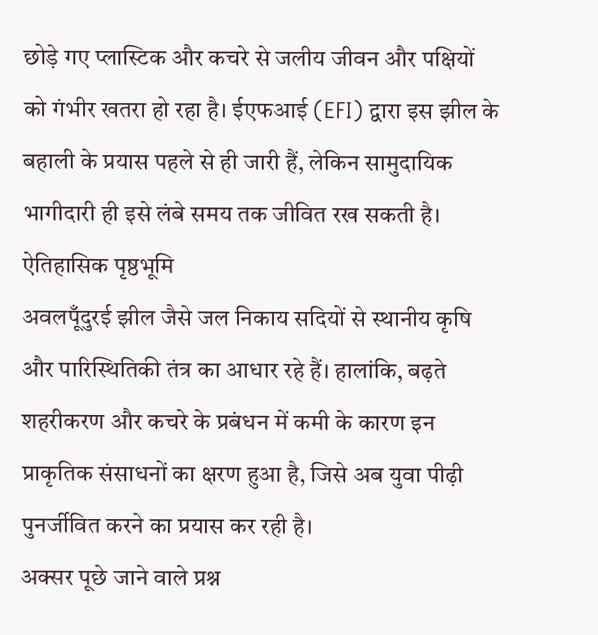छोड़े गए प्लास्टिक और कचरे से जलीय जीवन और पक्षियों को गंभीर खतरा हो रहा है। ईएफआई (EFI) द्वारा इस झील के बहाली के प्रयास पहले से ही जारी हैं, लेकिन सामुदायिक भागीदारी ही इसे लंबे समय तक जीवित रख सकती है।
ऐतिहासिक पृष्ठभूमि
अवलपूँदुरई झील जैसे जल निकाय सदियों से स्थानीय कृषि और पारिस्थितिकी तंत्र का आधार रहे हैं। हालांकि, बढ़ते शहरीकरण और कचरे के प्रबंधन में कमी के कारण इन प्राकृतिक संसाधनों का क्षरण हुआ है, जिसे अब युवा पीढ़ी पुनर्जीवित करने का प्रयास कर रही है।
अक्सर पूछे जाने वाले प्रश्न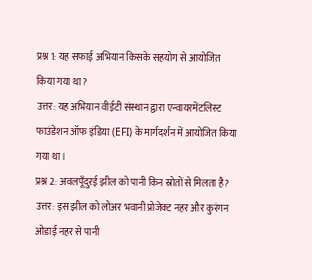प्रश्न 1: यह सफाई अभियान किसके सहयोग से आयोजित किया गया था?
उत्तर: यह अभियान वीईटी संस्थान द्वारा एन्वायरमेंटलिस्ट फाउंडेशन ऑफ इंडिया (EFI) के मार्गदर्शन में आयोजित किया गया था।
प्रश्न 2: अवलपूँदुरई झील को पानी किन स्रोतों से मिलता है?
उत्तर: इस झील को लोअर भवानी प्रोजेक्ट नहर और कुरंगन ओडाई नहर से पानी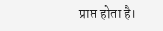प्राप्त होता है।